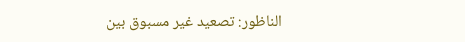الناظور: تصعيد غير مسبوق بين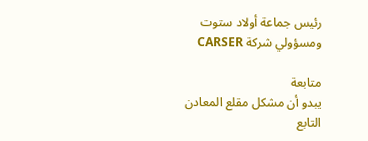رئيس جماعة أولاد ستوت ومسؤولي شركة CARSER

متابعة
يبدو أن مشكل مقلع المعادن التابع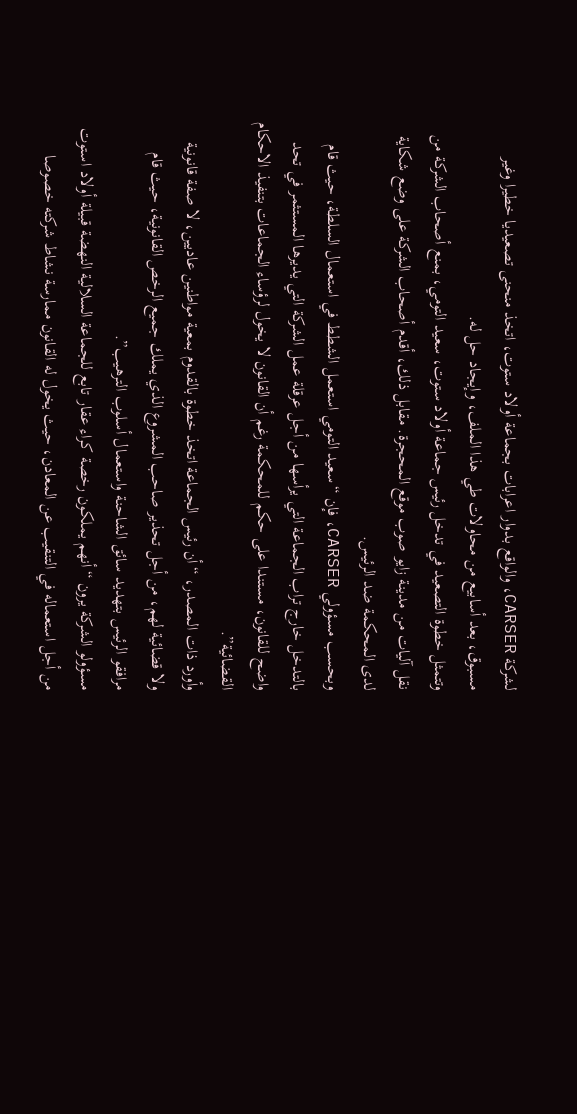لشركة CARSER، والواقع بدوار اعرابات بجماعة أولاد ستوت، اتخذ منحنى تصعيديا خطيرا وغير مسبوق، بعد أسابيع من محاولات طي هذا الملف، وإيجاد حل له.
وتتمثل خطوة التصعيد في تدخل رئيس جماعة أولاد ستوت، سعيد التومي، بمنع أصحاب الشركة من نقل آليات من مدينة زايو صوب موقع المحجرة. مقابل ذلك، أقدم أصحاب الشركة على وضع شكاية لدى المحكمة ضد الرئيس.
وبحسب مسؤولي CARSER، فإن “سعيد التومي استعمل الشطط في استعمال السلطة، حيث قام بالتدخل خارج تراب الجماعة التي يرأسها من أجل عرقلة عمل الشركة التي يديرها المستثمر في تحد واضح للقانون، مستندا على حكم للمحكمة رغم أن القانون لا يخول لرؤساء الجماعات بتنفيذ الاحكام القضائية”.
وأورد ذات المصدر، “أن رئيس الجماعة اتخذ خطوة بالقدوم بمعية مواطنين عاديين، لا صفة قانونية ولا قضائية لهم، من أجل تحذير صاحب المشروع الذي يملك جميع الرخص القانونية، حيث قام مرافقو الرئيس بتهديد سائق الشاحنة واستعمال أسلوب الترهيب”.
مسؤولو الشركة يرون “أنهم يملكون رخصة كراء عقار تابع للجماعة السلالية النهضة قبيلة أولاد استوت من أجل استعماله في التنقيب عن المعادن، حيث يخول له القانون ممارسة نشاط شركته خصوصا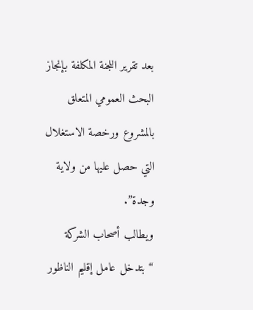بعد تقرير اللجنة المكلفة بإنجاز البحث العمومي المتعلق بالمشروع ورخصة الاستغلال التي حصل عليها من ولاية وجدة”.
ويطالب أصحاب الشركة “بتدخل عامل إقليم الناظور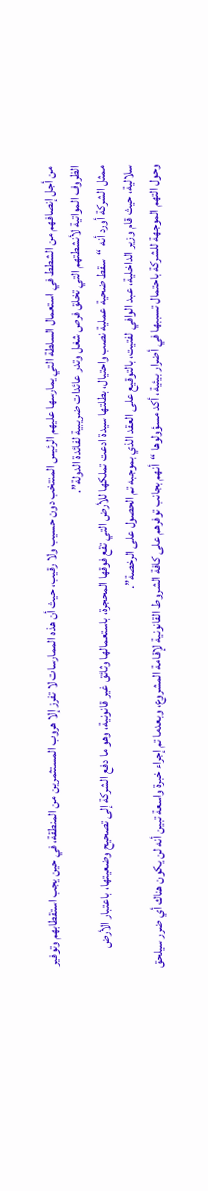من أجل إنصافهم من الشطط في استعمال السلطة التي يمارسها عليهم الرئيس المنتخب دون حسيب ولا رقيب، حيث أن هذه الممارسات لا تفرز إلا هروب المستثمرين من المنطقة، في حين يجب استقطابهم وتوفير الظروف المواتية لأنشطتهم التي تخلق فرص شغل وتدر عائدات ضريبية لفائدة الدولة”.
ممثل الشركة أورد أنه “سقط ضحية عملية نصب واحتيال، بطلتها سيدة ادعت تملكها للأرض التي تقع فوقها المحجرة، باستعمالها وثائق غير قانونية، وهو ما دفع الشركة إلى تصحيح وضعيتها، باعتبار الأرض سلالية، حيث قام وزير الداخلية، عبد الوافي لفتيت، بالتوقيع على العقد الذي بموجبه تم الحصول على الرخصة”.
وحول التهم الموجهة للشركة باحتمال تسببها في أضرار بيئية، أكد مسؤولوها “أنهم بجانب توفرهم على كافة الشروط القانونية لإقامة المشروع، وبعدما تم إجراء خبرة واسعة تبين أنه لن يكون هناك أي ضرر سيلحق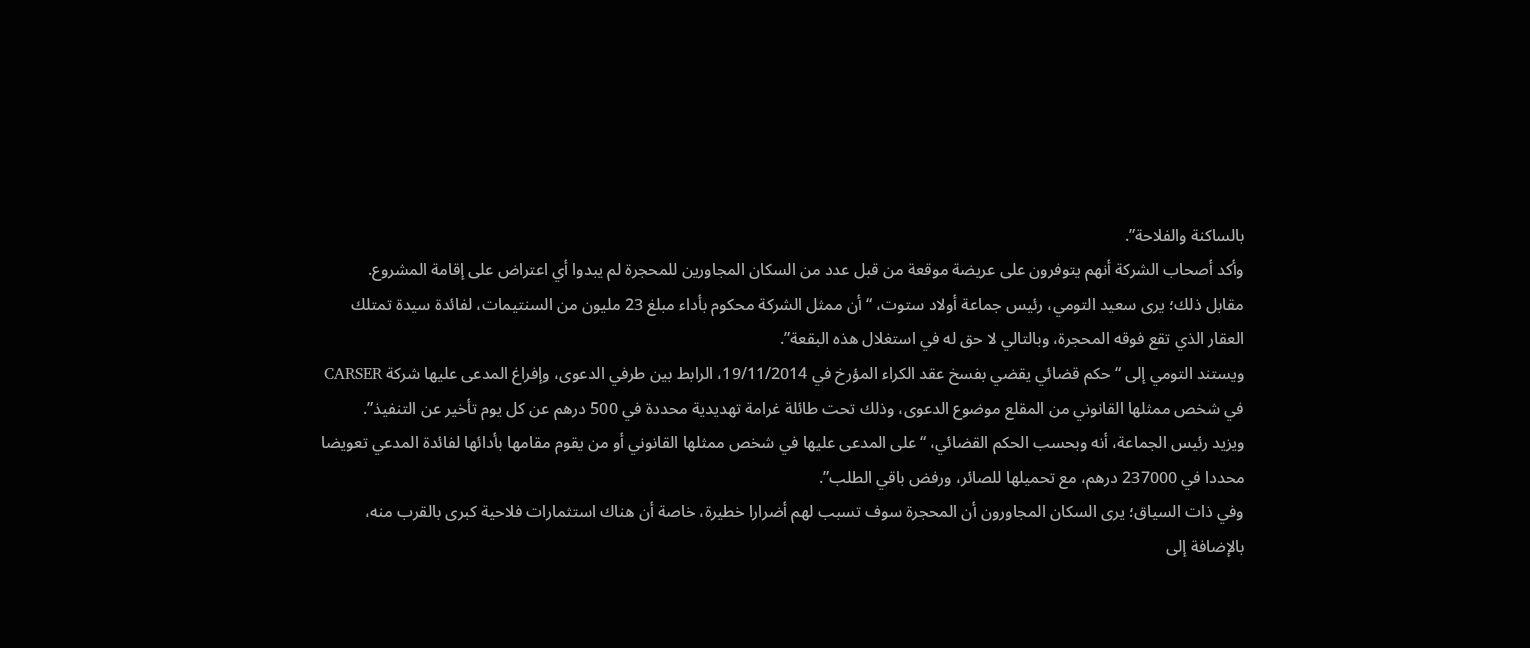بالساكنة والفلاحة”.
وأكد أصحاب الشركة أنهم يتوفرون على عريضة موقعة من قبل عدد من السكان المجاورين للمحجرة لم يبدوا أي اعتراض على إقامة المشروع.
مقابل ذلك؛ يرى سعيد التومي، رئيس جماعة أولاد ستوت، “أن ممثل الشركة محكوم بأداء مبلغ 23 مليون من السنتيمات، لفائدة سيدة تمتلك العقار الذي تقع فوقه المحجرة، وبالتالي لا حق له في استغلال هذه البقعة”.
ويستند التومي إلى “حكم قضائي يقضي بفسخ عقد الكراء المؤرخ في 19/11/2014، الرابط بين طرفي الدعوى، وإفراغ المدعى عليها شركة CARSER في شخص ممثلها القانوني من المقلع موضوع الدعوى، وذلك تحت طائلة غرامة تهديدية محددة في 500 درهم عن كل يوم تأخير عن التنفيذ”.
ويزيد رئيس الجماعة، أنه وبحسب الحكم القضائي، “على المدعى عليها في شخص ممثلها القانوني أو من يقوم مقامها بأدائها لفائدة المدعي تعويضا محددا في 237000 درهم، مع تحميلها للصائر، ورفض باقي الطلب”.
وفي ذات السياق؛ يرى السكان المجاورون أن المحجرة سوف تسبب لهم أضرارا خطيرة، خاصة أن هناك استثمارات فلاحية كبرى بالقرب منه، بالإضافة إلى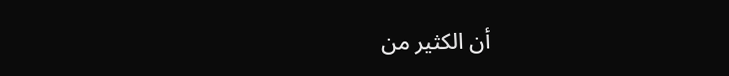أن الكثير من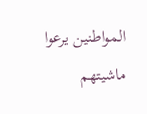المواطنين يرعوا ماشيتهم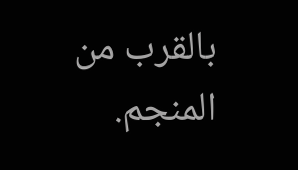بالقرب من المنجم.